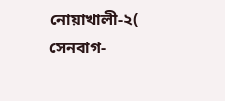নোয়াখালী-২( সেনবাগ-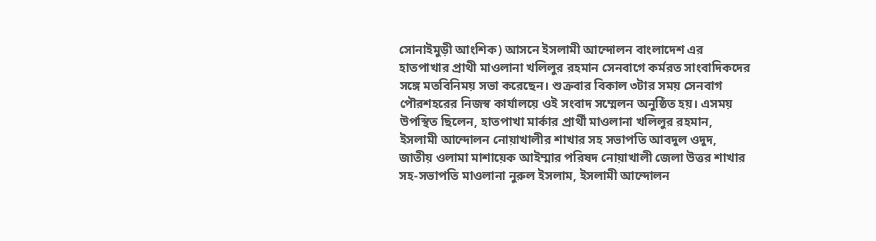সোনাইমুড়ী আংশিক) আসনে ইসলামী আন্দোলন বাংলাদেশ এর হাতপাখার প্রাথী মাওলানা খলিলুর রহমান সেনবাগে কর্মরত সাংবাদিকদের সঙ্গে মতবিনিময় সভা করেছেন। শুক্রবার বিকাল ৩টার সময় সেনবাগ পৌরশহরের নিজস্ব কার্যালয়ে ওই সংবাদ সম্মেলন অনুষ্ঠিত হয়। এসময় উপস্থিত ছিলেন, হাতপাখা মার্কার প্রার্থী মাওলানা খলিলুর রহমান, ইসলামী আন্দোলন নোয়াখালীর শাখার সহ সভাপতি আবদুল ওদুদ, জাতীয় ওলামা মাশায়েক আইম্মার পরিষদ নোয়াখালী জেলা উত্তর শাখার সহ-সভাপতি মাওলানা নুরুল ইসলাম, ইসলামী আন্দোলন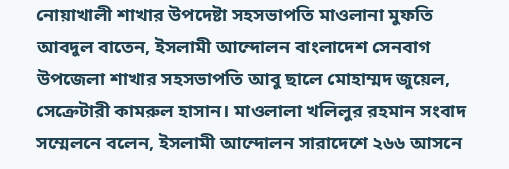নোয়াখালী শাখার উপদেষ্টা সহসভাপতি মাওলানা মুফতি আবদুল বাতেন, ইসলামী আন্দোলন বাংলাদেশ সেনবাগ উপজেলা শাখার সহসভাপতি আবু ছালে মোহাম্মদ জুয়েল, সেক্রেটারী কামরুল হাসান। মাওলালা খলিলুর রহমান সংবাদ সম্মেলনে বলেন, ইসলামী আন্দোলন সারাদেশে ২৬৬ আসনে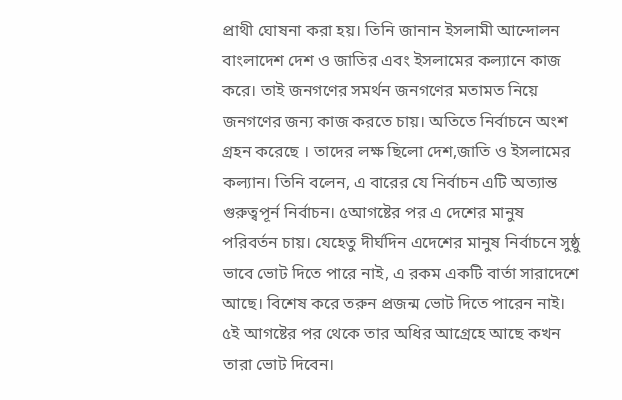প্রাথী ঘোষনা করা হয়। তিনি জানান ইসলামী আন্দোলন বাংলাদেশ দেশ ও জাতির এবং ইসলামের কল্যানে কাজ করে। তাই জনগণের সমর্থন জনগণের মতামত নিয়ে জনগণের জন্য কাজ করতে চায়। অতিতে নির্বাচনে অংশ গ্রহন করেছে । তাদের লক্ষ ছিলো দেশ,জাতি ও ইসলামের কল্যান। তিনি বলেন, এ বারের যে নির্বাচন এটি অত্যান্ত গুরুত্বপূর্ন নির্বাচন। ৫আগষ্টের পর এ দেশের মানুষ পরিবর্তন চায়। যেহেতু দীর্ঘদিন এদেশের মানুষ নির্বাচনে সুষ্ঠু ভাবে ভোট দিতে পারে নাই, এ রকম একটি বার্তা সারাদেশে আছে। বিশেষ করে তরুন প্রজন্ম ভোট দিতে পারেন নাই। ৫ই আগষ্টের পর থেকে তার অধির আগ্রেহে আছে কখন তারা ভোট দিবেন।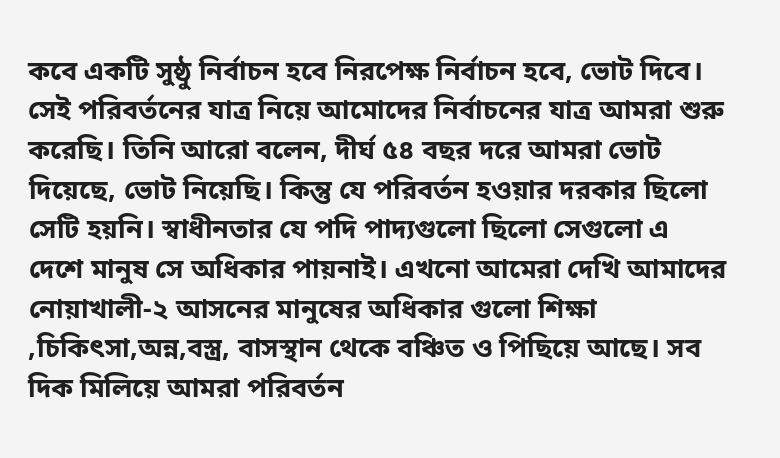কবে একটি সুষ্ঠু নির্বাচন হবে নিরপেক্ষ নির্বাচন হবে, ভোট দিবে। সেই পরিবর্তনের যাত্র নিয়ে আমোদের নির্বাচনের যাত্র আমরা শুরু করেছি। তিনি আরো বলেন, দীর্ঘ ৫৪ বছর দরে আমরা ভোট দিয়েছে, ভোট নিয়েছি। কিন্তু যে পরিবর্তন হওয়ার দরকার ছিলো সেটি হয়নি। স্বাধীনতার যে পদি পাদ্যগুলো ছিলো সেগুলো এ দেশে মানুষ সে অধিকার পায়নাই। এখনো আমেরা দেখি আমাদের নোয়াখালী-২ আসনের মানুষের অধিকার গুলো শিক্ষা ,চিকিৎসা,অন্ন,বস্ত্র, বাসস্থান থেকে বঞ্চিত ও পিছিয়ে আছে। সব দিক মিলিয়ে আমরা পরিবর্তন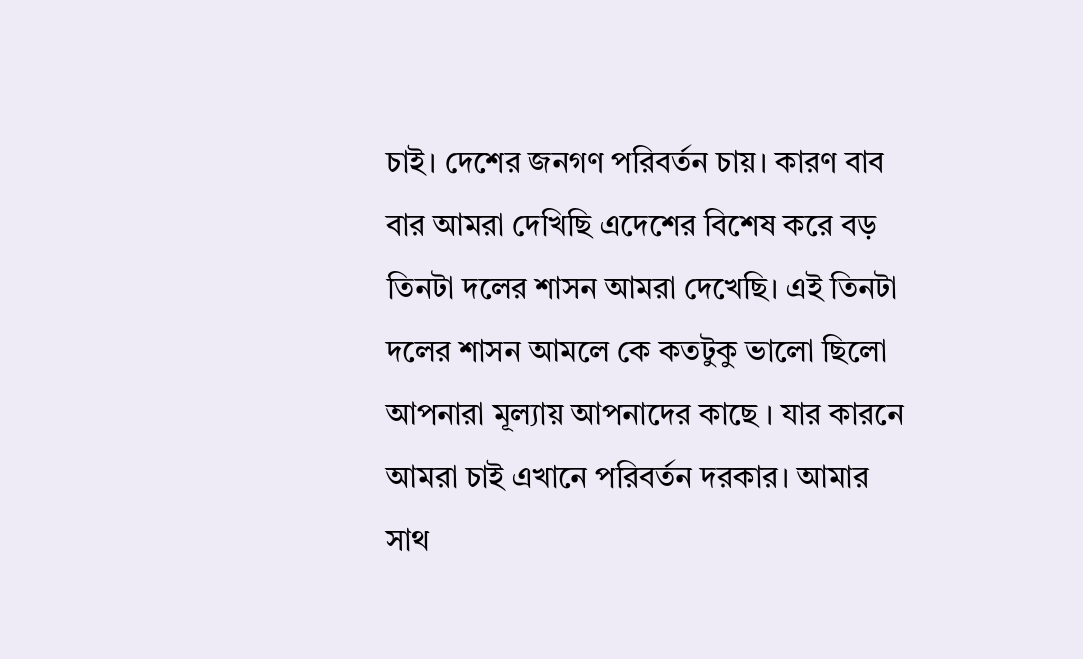চাই। দেশের জনগণ পরিবর্তন চায়। কারণ বাব বার আমরা দেখিছি এদেশের বিশেষ করে বড় তিনটা দলের শাসন আমরা দেখেছি। এই তিনটা দলের শাসন আমলে কে কতটুকু ভালো ছিলো আপনারা মূল্যায় আপনাদের কাছে । যার কারনে আমরা চাই এখানে পরিবর্তন দরকার। আমার সাথ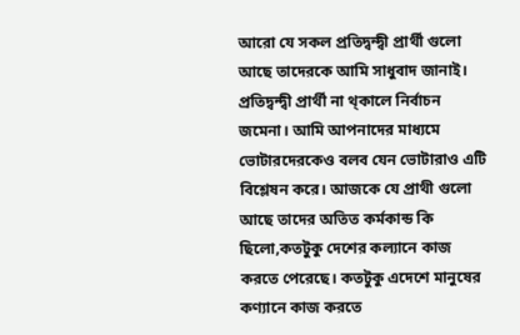আরো যে সকল প্রতিদ্বন্দ্বী প্রার্থী গুলো আছে তাদেরকে আমি সাধুবাদ জানাই। প্রতিদ্বন্দ্বী প্রার্থী না থ্কালে নির্বাচন জমেনা। আমি আপনাদের মাধ্যমে ভোটারদেরকেও বলব যেন ভোটারাও এটি বিশ্লেষন করে। আজকে যে প্রাথী গুলো আছে তাদের অতিত কর্মকান্ড কি ছিলো,কতটুকু দেশের কল্যানে কাজ করতে পেরেছে। কতটুকু এদেশে মানুষের কণ্যানে কাজ করতে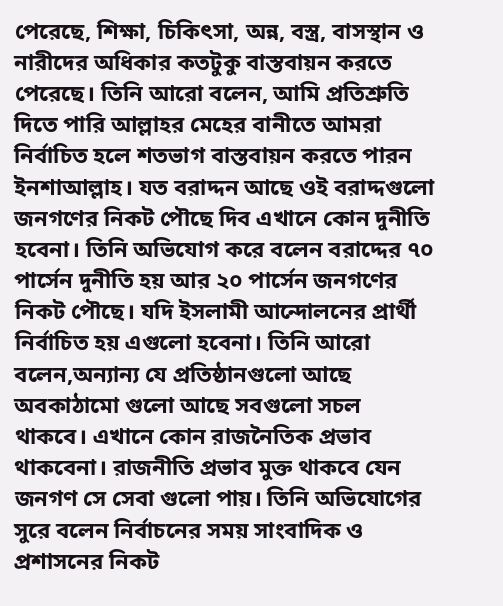পেরেছে, শিক্ষা, চিকিৎসা, অন্ন, বস্ত্র, বাসস্থান ও নারীদের অধিকার কতটুকু বাস্তবায়ন করতে পেরেছে। তিনি আরো বলেন, আমি প্রতিশ্রুতি দিতে পারি আল্লাহর মেহের বানীতে আমরা নির্বাচিত হলে শতভাগ বাস্তবায়ন করতে পারন ইনশাআল্লাহ। যত বরাদ্দন আছে ওই বরাদ্দগুলো জনগণের নিকট পৌছে দিব এখানে কোন দুনীতি হবেনা। তিনি অভিযোগ করে বলেন বরাদ্দের ৭০ পার্সেন দুনীতি হয় আর ২০ পার্সেন জনগণের নিকট পৌছে। যদি ইসলামী আন্দোলনের প্রার্থী নির্বাচিত হয় এগুলো হবেনা। তিনি আরো বলেন,অন্যান্য যে প্রতিষ্ঠানগুলো আছে অবকাঠামো গুলো আছে সবগুলো সচল থাকবে। এখানে কোন রাজনৈতিক প্রভাব থাকবেনা। রাজনীতি প্রভাব মুক্ত থাকবে যেন জনগণ সে সেবা গুলো পায়। তিনি অভিযোগের সুরে বলেন নির্বাচনের সময় সাংবাদিক ও প্রশাসনের নিকট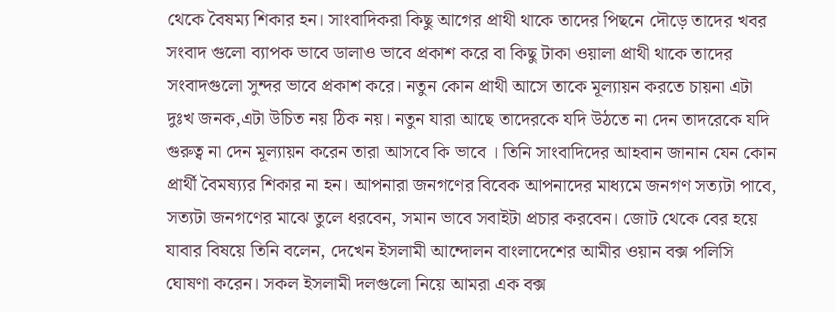থেকে বৈষম্য শিকার হন। সাংবাদিকরা কিছু আগের প্রাথী থাকে তাদের পিছনে দৌড়ে তাদের খবর সংবাদ গুলো ব্যাপক ভাবে ডালাও ভাবে প্রকাশ করে বা কিছু টাকা ওয়ালা প্রাথী থাকে তাদের সংবাদগুলো সুন্দর ভাবে প্রকাশ করে। নতুন কোন প্রাথী আসে তাকে মূল্যায়ন করতে চায়না এটা দুঃখ জনক,এটা উচিত নয় ঠিক নয়। নতুন যারা আছে তাদেরকে যদি উঠতে না দেন তাদরেকে যদি গুরুত্ব না দেন মূল্যায়ন করেন তারা আসবে কি ভাবে । তিনি সাংবাদিদের আহবান জানান যেন কোন প্রার্থী বৈমষ্য্যর শিকার না হন। আপনারা জনগণের বিবেক আপনাদের মাধ্যমে জনগণ সত্যটা পাবে, সত্যটা জনগণের মাঝে তুলে ধরবেন, সমান ভাবে সবাইটা প্রচার করবেন। জোট থেকে বের হয়ে যাবার বিষয়ে তিনি বলেন, দেখেন ইসলামী আন্দোলন বাংলাদেশের আমীর ওয়ান বক্স পলিসি ঘোষণা করেন। সকল ইসলামী দলগুলো নিয়ে আমরা এক বক্স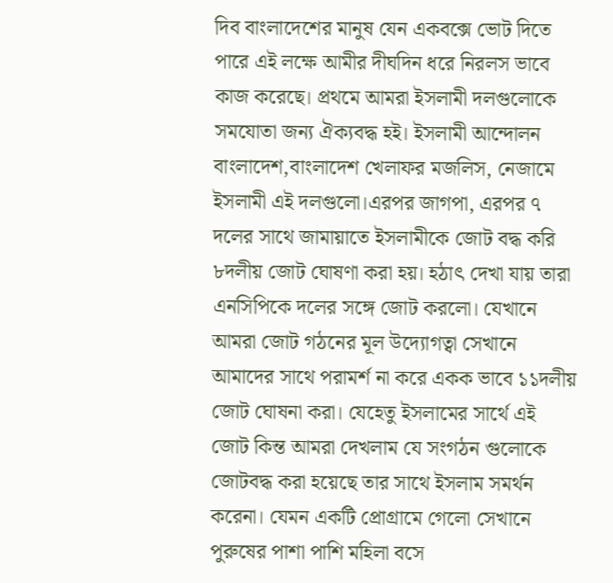দিব বাংলাদেশের মানুষ যেন একবক্সে ভোট দিতে পারে এই লক্ষে আমীর দীঘদিন ধরে নিরলস ভাবে কাজ করেছে। প্রথমে আমরা ইসলামী দলগুলোকে সমযোতা জন্য ঐক্যবদ্ধ হই। ইসলামী আন্দোলন বাংলাদেশ,বাংলাদেশ খেলাফর মজলিস, নেজামে ইসলামী এই দলগুলো।এরপর জাগপা, এরপর ৭ দলের সাথে জামায়াতে ইসলামীকে জোট বদ্ধ করি ৮দলীয় জোট ঘোষণা করা হয়। হঠাৎ দেখা যায় তারা এনসিপিকে দলের সঙ্গে জোট করলো। যেখানে আমরা জোট গঠনের মূল উদ্যোগত্বা সেখানে আমাদের সাথে পরামর্শ না করে একক ভাবে ১১দলীয় জোট ঘোষনা করা। যেহেতু ইসলামের সার্থে এই জোট কিন্ত আমরা দেখলাম যে সংগঠন গুলোকে জোটবদ্ধ করা হয়েছে তার সাথে ইসলাম সমর্থন করেনা। যেমন একটি প্রোগ্রামে গেলো সেখানে পুরুষের পাশা পাশি মহিলা বসে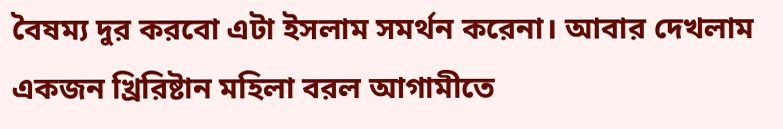বৈষম্য দুর করবো এটা ইসলাম সমর্থন করেনা। আবার দেখলাম একজন খ্রিরিষ্টান মহিলা বরল আগামীতে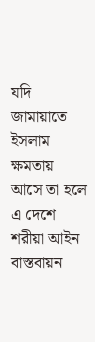যদি জামায়াতে ইসলাম ক্ষমতায় আসে তা হলে এ দেশে শরীয়া আইন বাস্তবায়ন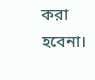করা হবেনা।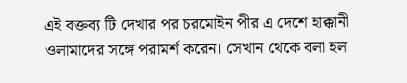এই বক্তব্য টি দেখার পর চরমোইন পীর এ দেশে হাক্কানী ওলামাদের সঙ্গে পরামর্শ করেন। সেখান থেকে বলা হল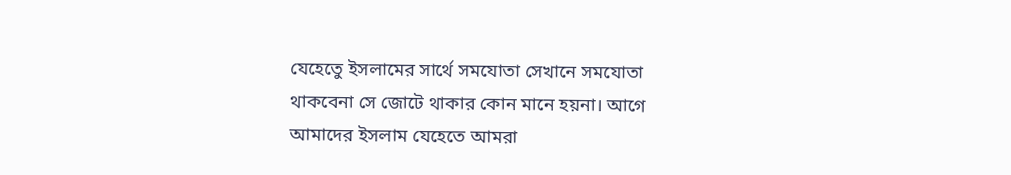যেহেতেু ইসলামের সার্থে সমযোতা সেখানে সমযোতা থাকবেনা সে জোটে থাকার কোন মানে হয়না। আগে আমাদের ইসলাম যেহেতে আমরা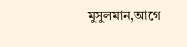মুসুলমান,আগে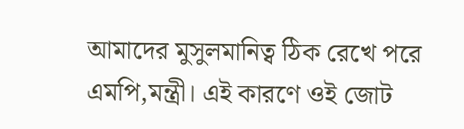আমাদের মুসুলমানিত্ব ঠিক রেখে পরে এমপি,মন্ত্রী। এই কারণে ওই জোট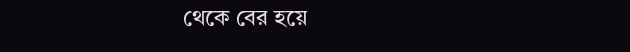থেকে বের হয়ে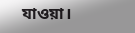যাওয়া।